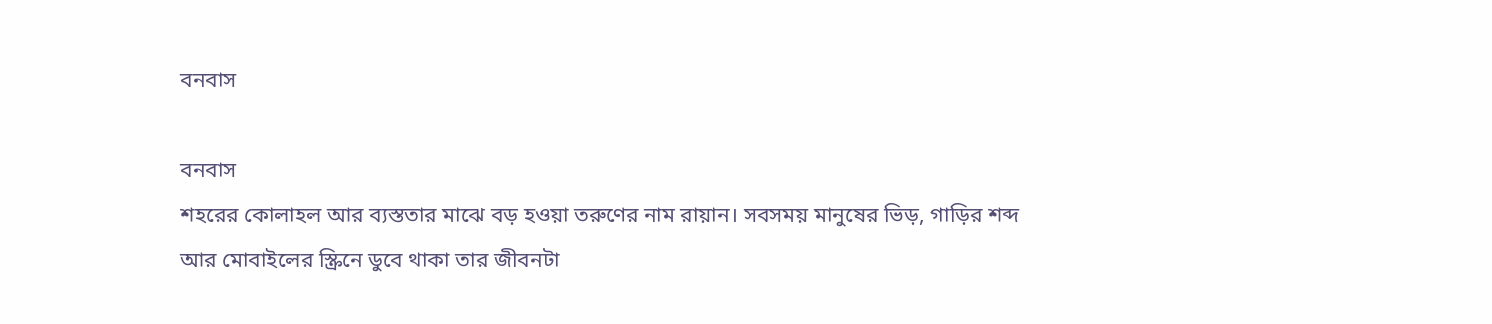বনবাস

বনবাস
শহরের কোলাহল আর ব্যস্ততার মাঝে বড় হওয়া তরুণের নাম রায়ান। সবসময় মানুষের ভিড়, গাড়ির শব্দ আর মোবাইলের স্ক্রিনে ডুবে থাকা তার জীবনটা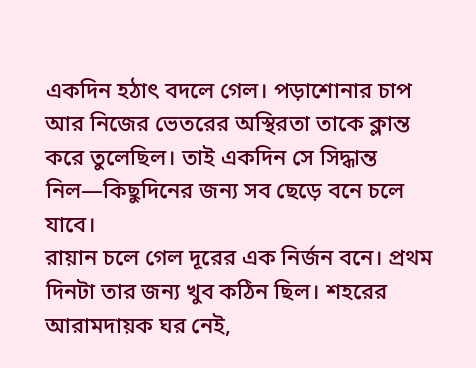একদিন হঠাৎ বদলে গেল। পড়াশোনার চাপ আর নিজের ভেতরের অস্থিরতা তাকে ক্লান্ত করে তুলেছিল। তাই একদিন সে সিদ্ধান্ত নিল—কিছুদিনের জন্য সব ছেড়ে বনে চলে যাবে।
রায়ান চলে গেল দূরের এক নির্জন বনে। প্রথম দিনটা তার জন্য খুব কঠিন ছিল। শহরের আরামদায়ক ঘর নেই,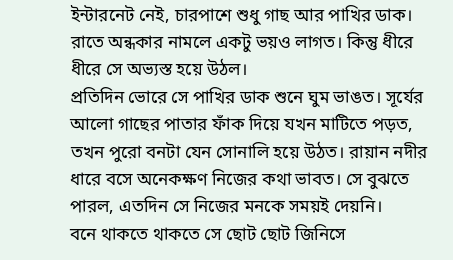ইন্টারনেট নেই, চারপাশে শুধু গাছ আর পাখির ডাক। রাতে অন্ধকার নামলে একটু ভয়ও লাগত। কিন্তু ধীরে ধীরে সে অভ্যস্ত হয়ে উঠল।
প্রতিদিন ভোরে সে পাখির ডাক শুনে ঘুম ভাঙত। সূর্যের আলো গাছের পাতার ফাঁক দিয়ে যখন মাটিতে পড়ত, তখন পুরো বনটা যেন সোনালি হয়ে উঠত। রায়ান নদীর ধারে বসে অনেকক্ষণ নিজের কথা ভাবত। সে বুঝতে পারল, এতদিন সে নিজের মনকে সময়ই দেয়নি।
বনে থাকতে থাকতে সে ছোট ছোট জিনিসে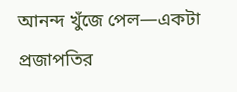আনন্দ খুঁজে পেল—একটা প্রজাপতির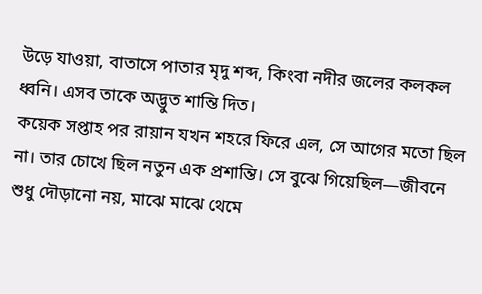উড়ে যাওয়া, বাতাসে পাতার মৃদু শব্দ, কিংবা নদীর জলের কলকল ধ্বনি। এসব তাকে অদ্ভুত শান্তি দিত।
কয়েক সপ্তাহ পর রায়ান যখন শহরে ফিরে এল, সে আগের মতো ছিল না। তার চোখে ছিল নতুন এক প্রশান্তি। সে বুঝে গিয়েছিল—জীবনে শুধু দৌড়ানো নয়, মাঝে মাঝে থেমে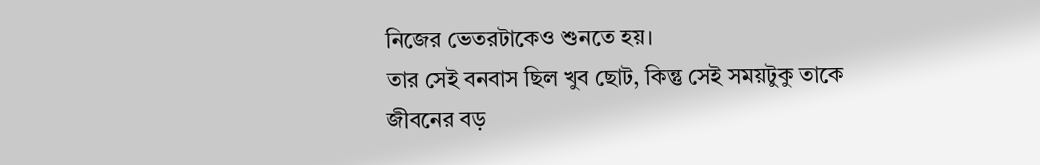নিজের ভেতরটাকেও শুনতে হয়।
তার সেই বনবাস ছিল খুব ছোট, কিন্তু সেই সময়টুকু তাকে জীবনের বড়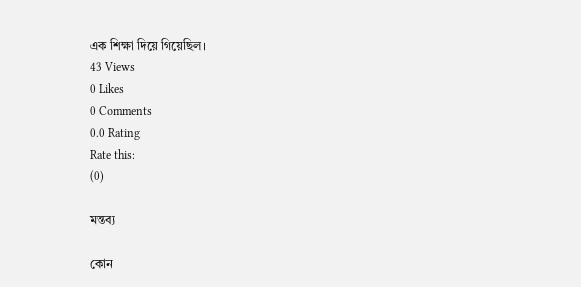এক শিক্ষা দিয়ে গিয়েছিল।
43 Views
0 Likes
0 Comments
0.0 Rating
Rate this:
(0)

মন্তব্য

কোন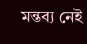মন্তব্য নেই